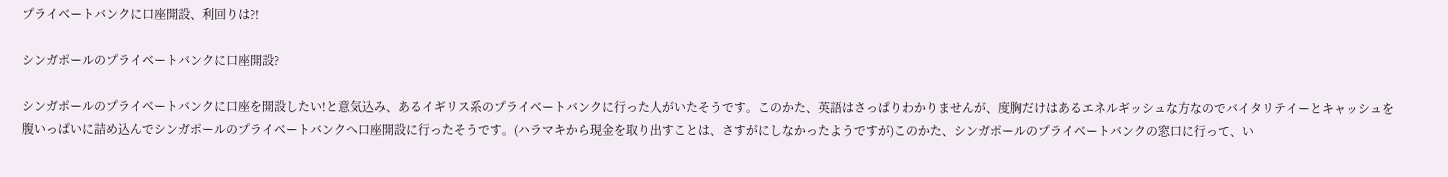プライベートバンクに口座開設、利回りは?!

シンガポールのプライベートバンクに口座開設?

シンガポールのプライベートバンクに口座を開設したい!と意気込み、あるイギリス系のプライベートバンクに行った人がいたそうです。このかた、英語はさっぱりわかりませんが、度胸だけはあるエネルギッシュな方なのでバイタリテイーとキャッシュを腹いっぱいに詰め込んでシンガポールのプライベートバンクへ口座開設に行ったそうです。(ハラマキから現金を取り出すことは、さすがにしなかったようですが)このかた、シンガポールのプライベートバンクの窓口に行って、い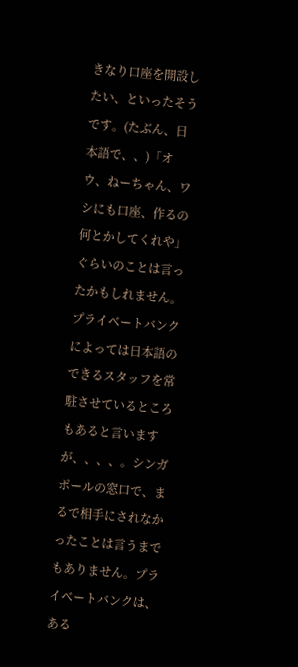きなり口座を開設したい、といったそうです。(たぶん、日本語で、、)「オウ、ねーちゃん、ワシにも口座、作るの何とかしてくれや」ぐらいのことは言ったかもしれません。 プライベートバンクによっては日本語のできるスタッフを常駐させているところもあると言いますが、、、、。シンガポールの窓口で、まるで相手にされなかったことは言うまでもありません。プライベートバンクは、ある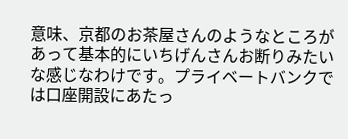意味、京都のお茶屋さんのようなところがあって基本的にいちげんさんお断りみたいな感じなわけです。プライベートバンクでは口座開設にあたっ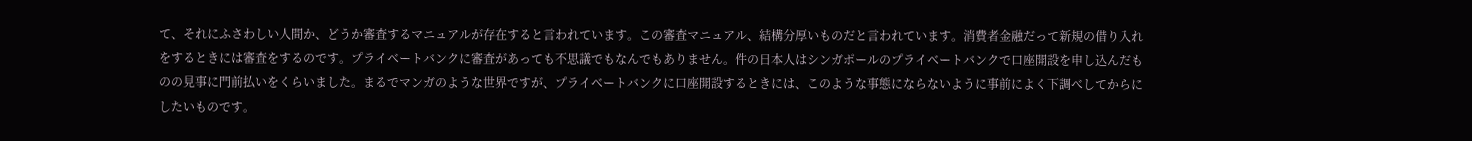て、それにふさわしい人間か、どうか審査するマニュアルが存在すると言われています。この審査マニュアル、結構分厚いものだと言われています。消費者金融だって新規の借り入れをするときには審査をするのです。プライベートバンクに審査があっても不思議でもなんでもありません。件の日本人はシンガポールのプライベートバンクで口座開設を申し込んだものの見事に門前払いをくらいました。まるでマンガのような世界ですが、プライベートバンクに口座開設するときには、このような事態にならないように事前によく下調べしてからにしたいものです。